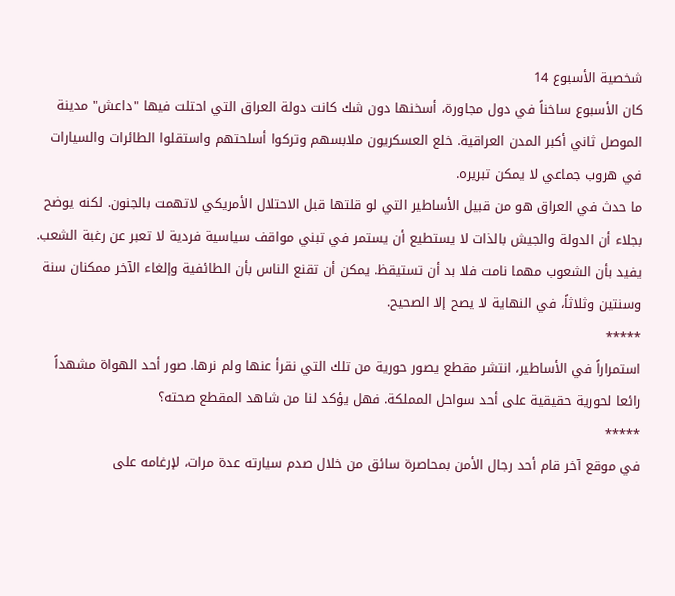شخصية الأسبوع 14
كان الأسبوع ساخناً في دول مجاورة، أسخنها دون شك كانت دولة العراق التي احتلت فيها "داعش" مدينة الموصل ثاني أكبر المدن العراقية. خلع العسكريون ملابسهم وتركوا أسلحتهم واستقلوا الطائرات والسيارات في هروب جماعي لا يمكن تبريره.
ما حدث في العراق هو من قبيل الأساطير التي لو قلتها قبل الاحتلال الأمريكي لاتهمت بالجنون. لكنه يوضح بجلاء أن الدولة والجيش بالذات لا يستطيع أن يستمر في تبني مواقف سياسية فردية لا تعبر عن رغبة الشعب. يفيد بأن الشعوب مهما نامت فلا بد أن تستيقظ. يمكن أن تقنع الناس بأن الطائفية وإلغاء الآخر ممكنان سنة وسنتين وثلاثاً، في النهاية لا يصح إلا الصحيح.
*****
استمراراً في الأساطير، انتشر مقطع يصور حورية من تلك التي نقرأ عنها ولم نرها. صور أحد الهواة مشهداً رائعا لحورية حقيقية على أحد سواحل المملكة. فهل يؤكد لنا من شاهد المقطع صحته؟
*****
في موقع آخر قام أحد رجال الأمن بمحاصرة سائق من خلال صدم سيارته عدة مرات، لإرغامه على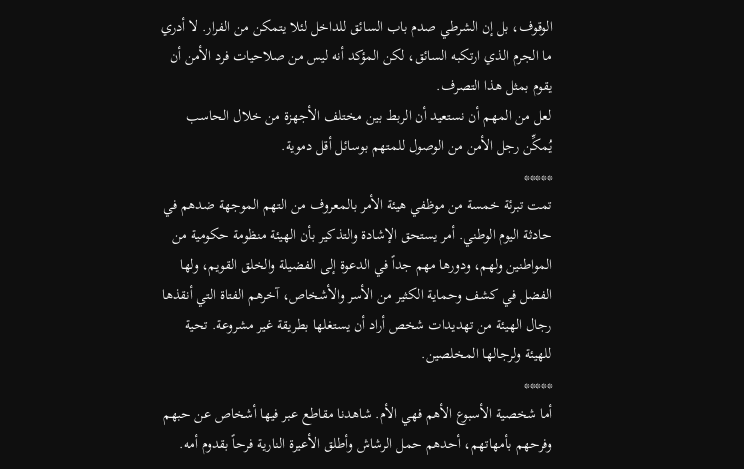الوقوف، بل إن الشرطي صدم باب السائق للداخل لئلا يتمكن من الفرار. لا أدري ما الجرم الذي ارتكبه السائق، لكن المؤكد أنه ليس من صلاحيات فرد الأمن أن يقوم بمثل هذا التصرف.
لعل من المهم أن نستعيد أن الربط بين مختلف الأجهزة من خلال الحاسب يُمكِّن رجل الأمن من الوصول للمتهم بوسائل أقل دموية.
*****
تمت تبرئة خمسة من موظفي هيئة الأمر بالمعروف من التهم الموجهة ضدهم في حادثة اليوم الوطني. أمر يستحق الإشادة والتذكير بأن الهيئة منظومة حكومية من المواطنين ولهم، ودورها مهم جداً في الدعوة إلى الفضيلة والخلق القويم، ولها الفضل في كشف وحماية الكثير من الأسر والأشخاص، آخرهم الفتاة التي أنقذها رجال الهيئة من تهديدات شخص أراد أن يستغلها بطريقة غير مشروعة. تحية للهيئة ولرجالها المخلصين.
*****
أما شخصية الأسبوع الأهم فهي الأم. شاهدنا مقاطع عبر فيها أشخاص عن حبهم وفرحهم بأمهاتهم، أحدهم حمل الرشاش وأطلق الأعيرة النارية فرحاً بقدوم أمه.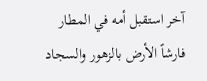آخر استقبل أمه في المطار فارشاً الأرض بالزهور والسجاد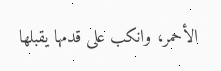الأحمر، وانكب على قدمها يقبلها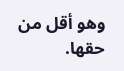وهو أقل من حقها.